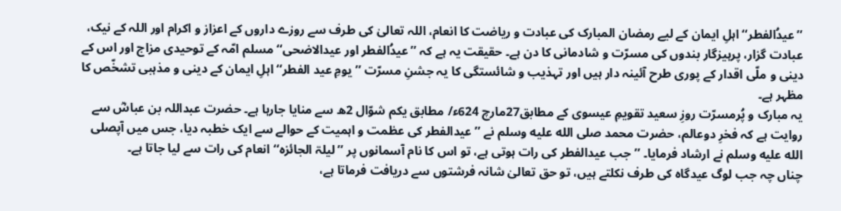’’عیدُالفطر‘‘اہلِ ایمان کے لیے رمضان المبارک کی عبادت و ریاضت کا انعام، اللہ تعالیٰ کی طرف سے روزے داروں کے اعزاز و اکرام اور اللہ کے نیک، عبادت گزار، پرہیزگار بندوں کی مسرّت و شادمانی کا دن ہے۔ حقیقت یہ ہے کہ ’’عیدُالفطر اور عیدالاضحی‘‘ مسلم امّہ کے توحیدی مزاج اور اس کے دینی و ملّی اقدار کے پوری طرح آئینہ دار ہیں اور تہذیب و شائستگی کا یہ جشنِ مسرّت ’’یومِ عید الفطر‘‘ اہلِ ایمان کے دینی و مذہبی تشخّص کا مظہر ہے۔
یہ مبارک و پُرمسرّت روزِ سعید تقویمِ عیسوی کے مطابق27مارچ 624ء/ مطابق یکم شوّال 2ھ سے منایا جارہا ہے۔ حضرت عبداللہ بن عباسؓ سے روایت ہے کہ فخرِ دوعالم، حضرت محمد صلى الله عليه وسلم نے ’’عیدالفطر کی عظمت و اہمیت کے حوالے سے ایک خطبہ دیا، جس میں آپصلى الله عليه وسلم نے ارشاد فرمایا۔ ’’جب عیدالفطر کی رات ہوتی ہے، تو اس کا نام آسمانوں پر ’’لیلۃ الجائزہ‘‘ انعام کی رات سے لیا جاتا ہے۔
چناں چہ جب لوگ عیدگاہ کی طرف نکلتے ہیں، تو حق تعالیٰ شانہ فرشتوں سے دریافت فرماتا ہے،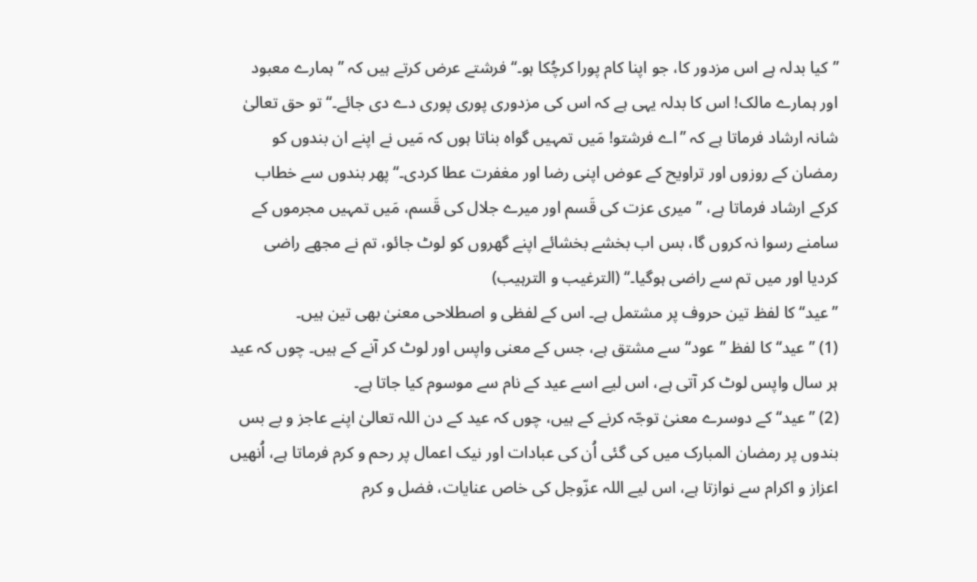’’کیا بدلہ ہے اس مزدور کا، جو اپنا کام پورا کرچُکا ہو۔‘‘ فرشتے عرض کرتے ہیں کہ ’’ہمارے معبود اور ہمارے مالک! اس کا بدلہ یہی ہے کہ اس کی مزدوری پوری پوری دے دی جائے۔‘‘ تو حق تعالیٰ شانہ ارشاد فرماتا ہے کہ ’’اے فرشتو! مَیں تمہیں گواہ بناتا ہوں کہ مَیں نے اپنے ان بندوں کو رمضان کے روزوں اور تراویح کے عوض اپنی رضا اور مغفرت عطا کردی۔‘‘ پھر بندوں سے خطاب کرکے ارشاد فرماتا ہے، ’’میری عزت کی قَسم اور میرے جلال کی قَسم، مَیں تمہیں مجرموں کے سامنے رسوا نہ کروں گا، بس اب بخشے بخشائے اپنے گھروں کو لوٹ جائو، تم نے مجھے راضی کردیا اور میں تم سے راضی ہوگیا۔‘‘ (الترغیب و الترہیب)
’’عید‘‘ کا لفظ تین حروف پر مشتمل ہے۔ اس کے لفظی و اصطلاحی معنیٰ بھی تین ہیں۔
(1) ’’عید‘‘ کا لفظ ’’عود‘‘ سے مشتق ہے، جس کے معنی واپس اور لوٹ کر آنے کے ہیں۔ چوں کہ عید ہر سال واپس لوٹ کر آتی ہے، اس لیے اسے عید کے نام سے موسوم کیا جاتا ہے۔
(2) ’’عید‘‘ کے دوسرے معنیٰ توجّہ کرنے کے ہیں، چوں کہ عید کے دن اللہ تعالیٰ اپنے عاجز و بے بس بندوں پر رمضان المبارک میں کی گئی اُن کی عبادات اور نیک اعمال پر رحم و کرم فرماتا ہے، اُنھیں اعزاز و اکرام سے نوازتا ہے، اس لیے اللہ عزّوجل کی خاص عنایات، فضل و کرم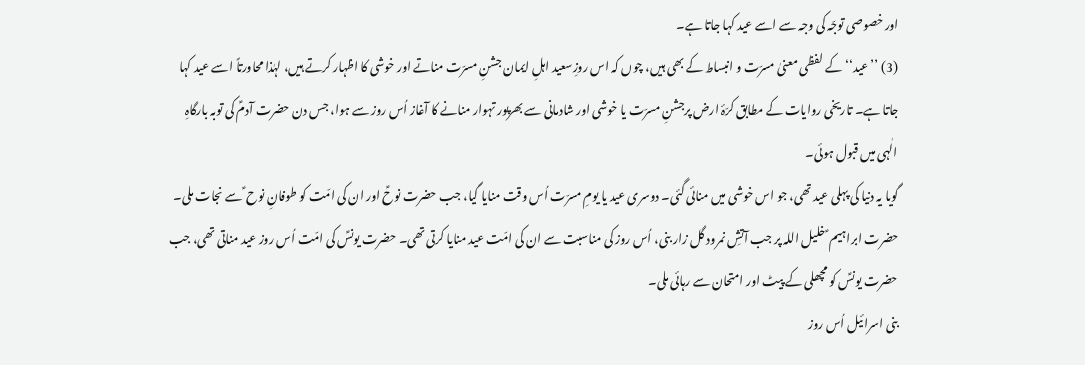اور خصوصی توجّہ کی وجہ سے اسے عید کہا جاتا ہے۔
(3) ’’عید‘‘ کے لفظی معنیٰ مسرّت و انبساط کے بھی ہیں، چوں کہ اس روزِسعید اہلِ ایمان جشنِ مسرّت مناتے اور خوشی کا اظہار کرتے ہیں، لہٰذا محاورتاً اسے عید کہا جاتا ہے۔ تاریخی روایات کے مطابق کرّۂ ارض پرجشنِ مسرّت یا خوشی اور شادمانی سے بھرپور تہوار منانے کا آغاز اُس روز سے ہوا، جس دن حضرت آدمؑ کی توبہ بارگاہِ الٰہی میں قبول ہوئی۔
گویا یہ دنیا کی پہلی عید تھی، جو اس خوشی میں منائی گئی۔ دوسری عید یا یومِ مسرّت اُس وقت منایا گیا، جب حضرت نوحؑ اور ان کی امّت کو طوفانِ نوح ؑ سے نجات ملی۔ حضرت ابراہیم ؑ خلیل اللہ پر جب آتشِ نمرود گل زار بنی، اُس روز کی مناسبت سے ان کی امّت عید منایا کرتی تھی۔ حضرت یونسؑ کی امّت اُس روز عید مناتی تھی، جب حضرت یونسؑ کو مچھلی کے پیٹ اور امتحان سے رہائی ملی۔
بنی اسرائیل اُس روز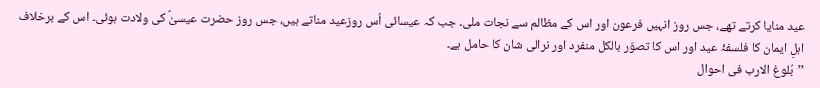عید منایا کرتے تھے، جس روز انہیں فرعون اور اس کے مظالم سے نجات ملی۔ جب کہ عیسائی اُس روزعید مناتے ہیں، جس روز حضرت عیسیٰؑ کی ولادت ہوئی۔ اس کے برخلاف اہلِ ایمان کا فلسفۂ عید اور اس کا تصوّر بالکل منفرد اور نرالی شان کا حامل ہے۔
’’بُلوغ الارب فی احوال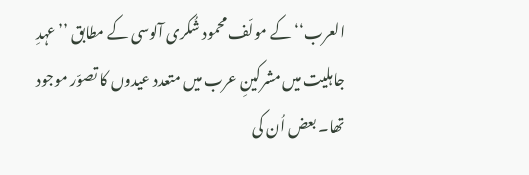العرب‘‘ کے مولّف محمود شُکری آلوسی کے مطابق ’’عہدِ جاہلیت میں مشرکینِ عرب میں متعدد عیدوں کا تصوّر موجود تھا۔ بعض اُن کی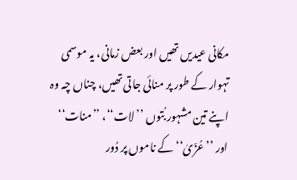مکانی عیدیں تھیں اور بعض زمانی، یہ موسمی تہوار کے طور پر منائی جاتی تھیں، چناں چہ وہ اپنے تین مشہور بُتوں ’’لات‘‘، ’’منات‘‘ اور ’’عُزّیٰ‘‘ کے ناموں پر دُور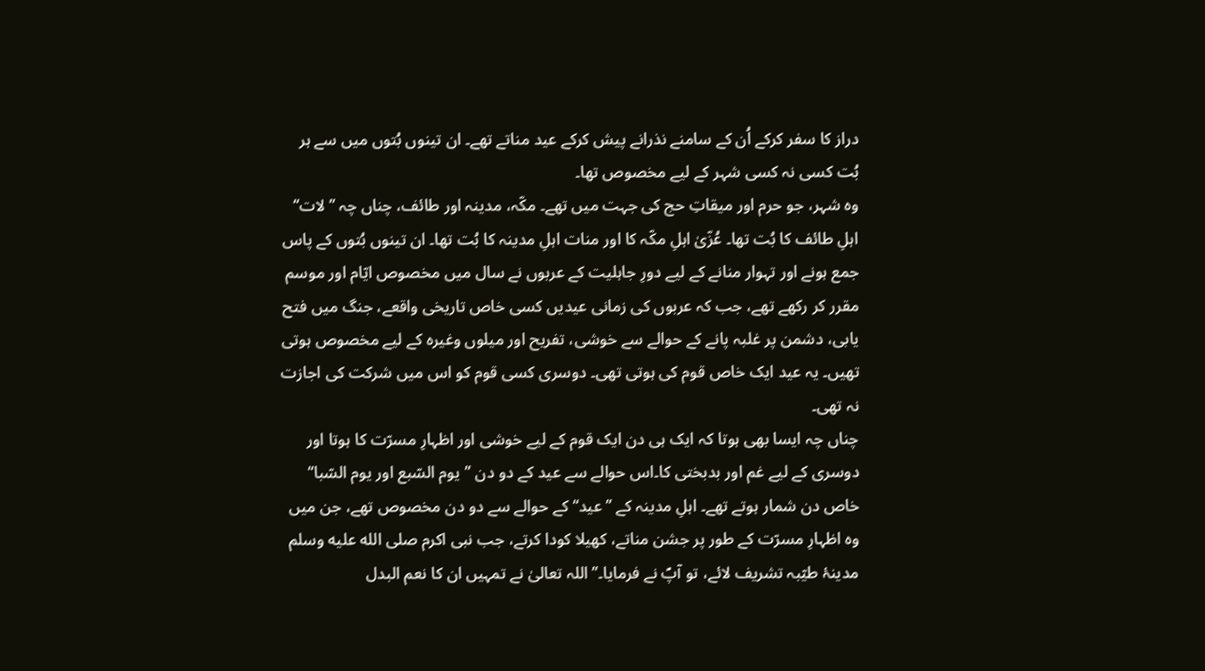دراز کا سفر کرکے اُن کے سامنے نذرانے پیش کرکے عید مناتے تھے۔ ان تینوں بُتوں میں سے ہر بُت کسی نہ کسی شہر کے لیے مخصوص تھا۔
وہ شہر، جو حرم اور میقاتِ حج کی جہت میں تھے۔ مکّہ، مدینہ اور طائف، چناں چہ ’’لات‘‘ اہلِ طائف کا بُت تھا۔ عُزّیٰ اہلِ مکّہ کا اور منات اہلِ مدینہ کا بُت تھا۔ ان تینوں بُتوں کے پاس جمع ہونے اور تہوار منانے کے لیے دورِ جاہلیت کے عربوں نے سال میں مخصوص ایّام اور موسم مقرر کر رکھے تھے، جب کہ عربوں کی زمانی عیدیں کسی خاص تاریخی واقعے، جنگ میں فتح یابی، دشمن پر غلبہ پانے کے حوالے سے خوشی، تفریح اور میلوں وغیرہ کے لیے مخصوص ہوتی تھیں۔ یہ عید ایک خاص قوم کی ہوتی تھی۔ دوسری کسی قوم کو اس میں شرکت کی اجازت نہ تھی۔
چناں چہ ایسا بھی ہوتا کہ ایک ہی دن ایک قوم کے لیے خوشی اور اظہارِ مسرّت کا ہوتا اور دوسری کے لیے غم اور بدبختی کا۔اس حوالے سے عید کے دو دن ’’یوم السّبع اور یوم السّبا‘‘ خاص دن شمار ہوتے تھے۔ اہلِ مدینہ کے ’’عید‘‘ کے حوالے سے دو دن مخصوص تھے، جن میں وہ اظہارِ مسرّت کے طور پر جشن مناتے، کھیلا کودا کرتے، جب نبی اکرم صلى الله عليه وسلم مدینۂ طیّبہ تشریف لائے، تو آپؐ نے فرمایا۔’’اللہ تعالیٰ نے تمہیں ان کا نعم البدل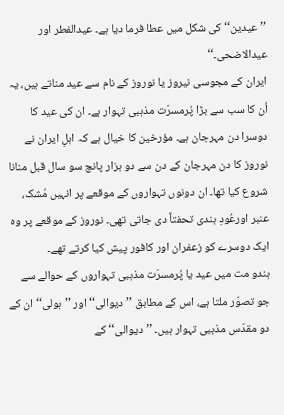’’عیدین‘‘ کی شکل میں عطا فرما دیا ہے۔ عیدالفطر اور عیدالاضحی۔‘‘
ایران کے مجوسی نیروز یا نوروز کے نام سے عید مناتے ہیں، یہ اُن کا سب سے بڑا پُرمسرّت مذہبی تہوار ہے۔ ان کی عید کا دوسرا دن مہرجان ہے۔ مؤرخین کا خیال ہے کہ اہلِ ایران نے نوروز کا دن مہرجان کے دن سے دو ہزار پانچ سو سال قبل منانا شروع کیا تھا۔ ان دونوں تہواروں کے موقعے پر انہیں مُشک، عنبر اورعُودِ ہندی تحفتاً دی جاتی تھی۔ نوروز کے موقعے پر وہ ایک دوسرے کو زعفران اور کافور پیش کیا کرتے تھے۔
ہندو مت میں عید یا پُرمسرّت مذہبی تہواروں کے حوالے سے جو تصوّر ملتا ہے، اس کے مطابق ’’دیوالی‘‘ اور ’’ہولی‘‘ ان کے دو مقدّس مذہبی تہوار ہیں۔ ’’دیوالی‘‘ کے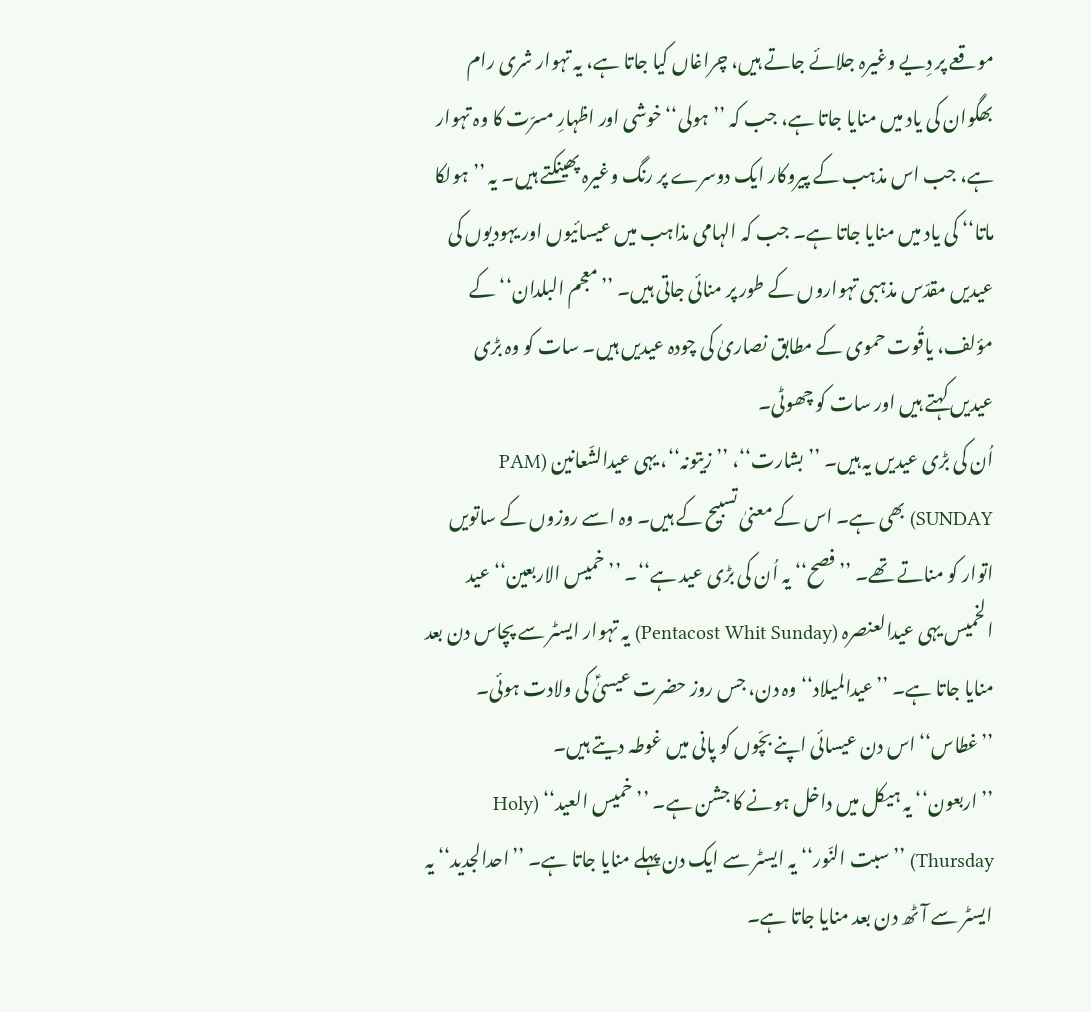موقعے پر دِیے وغیرہ جلائے جاتے ہیں، چراغاں کیا جاتا ہے، یہ تہوار شری رام بھگوان کی یاد میں منایا جاتا ہے، جب کہ ’’ہولی‘‘خوشی اور اظہارِ مسرّت کا وہ تہوار ہے، جب اس مذہب کے پیروکار ایک دوسرے پر رنگ وغیرہ پھینکتے ہیں۔ یہ ’’ہولکا ماتا‘‘ کی یاد میں منایا جاتا ہے۔ جب کہ الہامی مذاہب میں عیسائیوں اور یہودیوں کی عیدیں مقدّس مذہبی تہواروں کے طور پر منائی جاتی ہیں۔ ’’معجم البلدان‘‘ کے مؤلف، یاقُوت حموی کے مطابق نصاریٰ کی چودہ عیدیں ہیں۔ سات کو وہ بڑی عیدیں کہتے ہیں اور سات کو چھوٹی۔
اُن کی بڑی عیدیں یہ ہیں۔ ’’بشارت‘‘، ’’زیتونہ‘‘، یہی عیدالشّعانین (PAM SUNDAY) بھی ہے۔ اس کے معنیٰ تسبیح کے ہیں۔ وہ اسے روزوں کے ساتویں اتوار کو مناتے تھے۔ ’’فصح‘‘ یہ اُن کی بڑی عید ہے‘‘۔ ’’خمیس الاربعین‘‘عید الخمیس یہی عیدالعنصرہ (Pentacost Whit Sunday) یہ تہوار ایسٹر سے پچاس دن بعد منایا جاتا ہے۔ ’’عیدالمیلاد‘‘ وہ دن، جس روز حضرت عیسیٰؑ کی ولادت ہوئی۔ ’’غطاس‘‘ اس دن عیسائی اپنے بچّوں کو پانی میں غوطہ دیتے ہیں۔
’’اربعون‘‘ یہ ہیکل میں داخل ہونے کا جشن ہے۔ ’’خمیس العید‘‘ (Holy Thursday) ’’سبت النّور‘‘ یہ ایسٹر سے ایک دن پہلے منایا جاتا ہے۔ ’’احدالجدید‘‘ یہ ایسٹر سے آٹھ دن بعد منایا جاتا ہے۔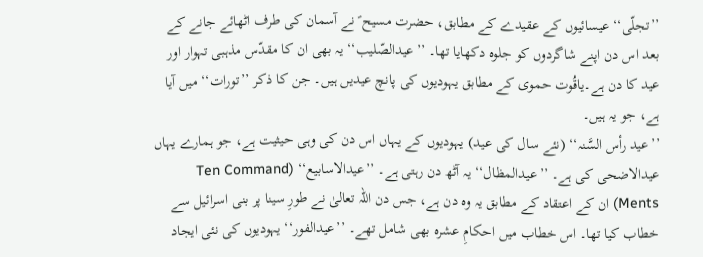’’تجلّی‘‘ عیسائیوں کے عقیدے کے مطابق، حضرت مسیح ؑ نے آسمان کی طرف اٹھائے جانے کے بعد اس دن اپنے شاگردوں کو جلوہ دکھایا تھا۔ ’’عیدالصّلیب‘‘ یہ بھی ان کا مقدّس مذہبی تہوار اور عید کا دن ہے۔یاقُوت حموی کے مطابق یہودیوں کی پانچ عیدیں ہیں۔ جن کا ذکر ’’تورات‘‘ میں آیا ہے، جو یہ ہیں۔
’’عید رأس السَّنہ‘‘ (نئے سال کی عید) یہودیوں کے یہاں اس دن کی وہی حیثیت ہے، جو ہمارے یہاں عیدالاضحی کی ہے۔ ’’عیدالمظال‘‘ یہ آٹھ دن رہتی ہے۔ ’’عیدالاسابیع‘‘ (Ten Command Ments) ان کے اعتقاد کے مطابق یہ وہ دن ہے، جس دن اللہ تعالیٰ نے طورِ سینا پر بنی اسرائیل سے خطاب کیا تھا۔ اس خطاب میں احکامِ عشرہ بھی شامل تھے۔ ’’عیدالفور‘‘ یہودیوں کی نئی ایجاد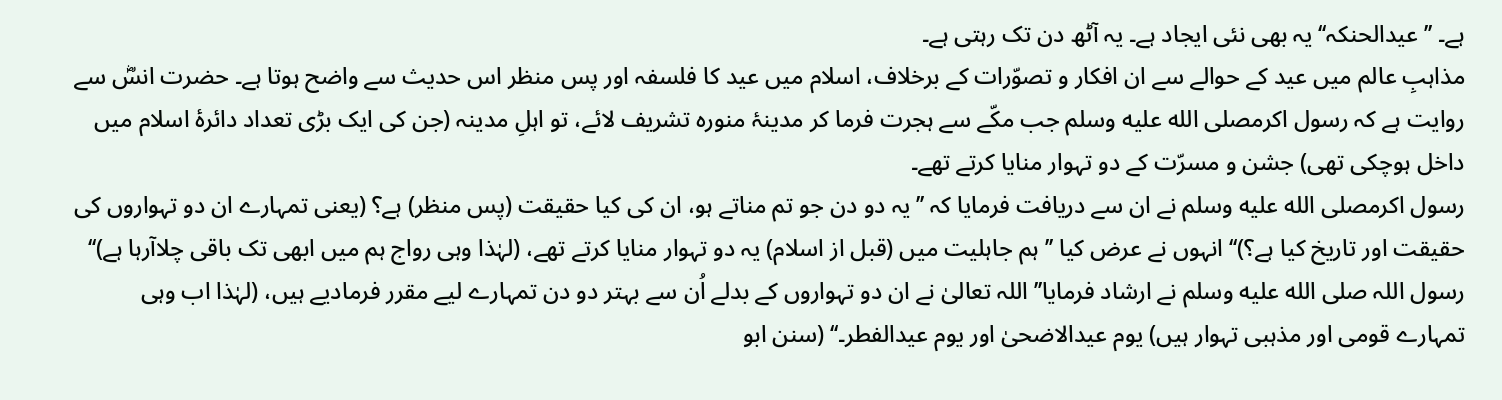ہے۔ ’’عیدالحنکہ‘‘ یہ بھی نئی ایجاد ہے۔ یہ آٹھ دن تک رہتی ہے۔
مذاہبِ عالم میں عید کے حوالے سے ان افکار و تصوّرات کے برخلاف، اسلام میں عید کا فلسفہ اور پس منظر اس حدیث سے واضح ہوتا ہے۔ حضرت انسؓ سے روایت ہے کہ رسول اکرمصلى الله عليه وسلم جب مکّے سے ہجرت فرما کر مدینۂ منورہ تشریف لائے، تو اہلِ مدینہ (جن کی ایک بڑی تعداد دائرۂ اسلام میں داخل ہوچکی تھی) جشن و مسرّت کے دو تہوار منایا کرتے تھے۔
رسول اکرمصلى الله عليه وسلم نے ان سے دریافت فرمایا کہ ’’یہ دو دن جو تم مناتے ہو، ان کی کیا حقیقت (پس منظر) ہے؟ (یعنی تمہارے ان دو تہواروں کی حقیقت اور تاریخ کیا ہے؟)‘‘ انہوں نے عرض کیا ’’ہم جاہلیت میں (قبل از اسلام) یہ دو تہوار منایا کرتے تھے، (لہٰذا وہی رواج ہم میں ابھی تک باقی چلاآرہا ہے)‘‘ رسول اللہ صلى الله عليه وسلم نے ارشاد فرمایا’’ اللہ تعالیٰ نے ان دو تہواروں کے بدلے اُن سے بہتر دو دن تمہارے لیے مقرر فرمادیے ہیں، (لہٰذا اب وہی تمہارے قومی اور مذہبی تہوار ہیں) یوم عیدالاضحیٰ اور یوم عیدالفطر۔‘‘ (سنن ابو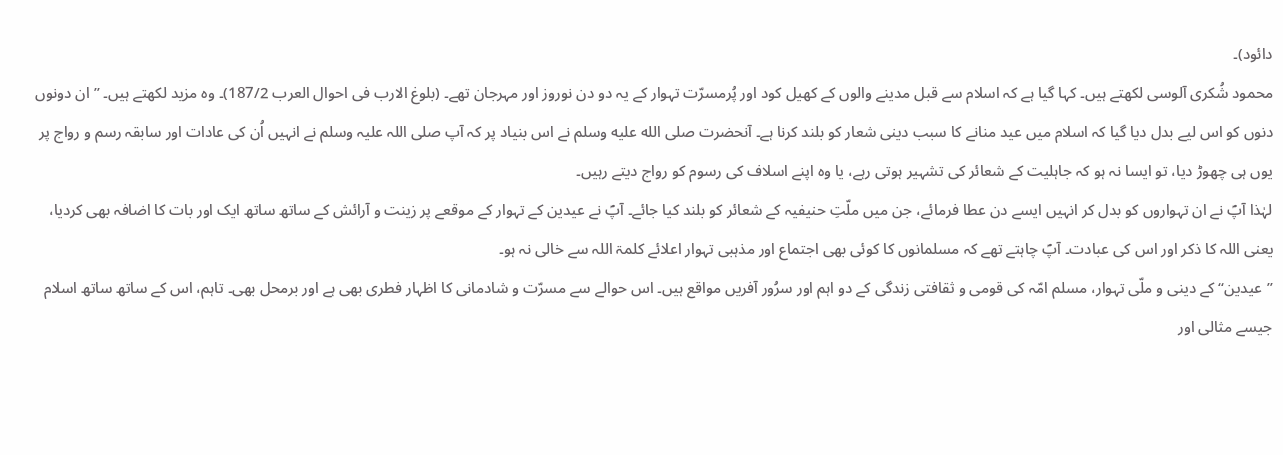دائود)۔
محمود شُکری آلوسی لکھتے ہیں۔ کہا گیا ہے کہ اسلام سے قبل مدینے والوں کے کھیل کود اور پُرمسرّت تہوار کے یہ دو دن نوروز اور مہرجان تھے۔ (بلوغ الارب فی احوال العرب 187/2)۔ وہ مزید لکھتے ہیں۔ ’’ان دونوں دنوں کو اس لیے بدل دیا گیا کہ اسلام میں عید منانے کا سبب دینی شعار کو بلند کرنا ہے۔ آنحضرت صلى الله عليه وسلم نے اس بنیاد پر کہ آپ صلی اللہ علیہ وسلم نے انہیں اُن کی عادات اور سابقہ رسم و رواج پر یوں ہی چھوڑ دیا، تو ایسا نہ ہو کہ جاہلیت کے شعائر کی تشہیر ہوتی رہے، یا وہ اپنے اسلاف کی رسوم کو رواج دیتے رہیں۔
لہٰذا آپؐ نے ان تہواروں کو بدل کر انہیں ایسے دن عطا فرمائے، جن میں ملّتِ حنیفیہ کے شعائر کو بلند کیا جائے۔ آپؐ نے عیدین کے تہوار کے موقعے پر زینت و آرائش کے ساتھ ساتھ ایک اور بات کا اضافہ بھی کردیا، یعنی اللہ کا ذکر اور اس کی عبادت۔ آپؐ چاہتے تھے کہ مسلمانوں کا کوئی بھی اجتماع اور مذہبی تہوار اعلائے کلمۃ اللہ سے خالی نہ ہو۔
’’عیدین‘‘ کے دینی و ملّی تہوار، مسلم امّہ کی قومی و ثقافتی زندگی کے دو اہم اور سرُور آفریں مواقع ہیں۔ اس حوالے سے مسرّت و شادمانی کا اظہار فطری بھی ہے اور برمحل بھی۔ تاہم، اس کے ساتھ ساتھ اسلام جیسے مثالی اور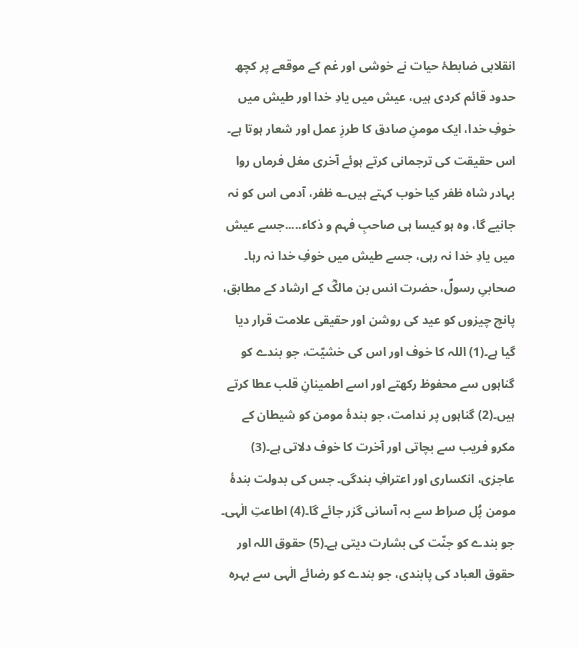انقلابی ضابطۂ حیات نے خوشی اور غم کے موقعے پر کچھ حدود قائم کردی ہیں، عیش میں یادِ خدا اور طیش میں خوفِ خدا، ایک مومنِ صادق کا طرزِ عمل اور شعار ہوتا ہے۔ اس حقیقت کی ترجمانی کرتے ہوئے آخری مغل فرماں روا بہادر شاہ ظفر کیا خوب کہتے ہیں؎ ظفر، آدمی اس کو نہ جانیے گا، وہ ہو کیسا ہی صاحبِ فہم و ذکاء.....جسے عیش میں یادِ خدا نہ رہی، جسے طیش میں خوفِ خدا نہ رہا۔
صحابیِ رسولؐ، حضرت انس بن مالکؓ کے ارشاد کے مطابق، پانچ چیزوں کو عید کی روشن اور حقیقی علامت قرار دیا گیا ہے۔(1) اللہ کا خوف اور اس کی خشیّت، جو بندے کو گناہوں سے محفوظ رکھتے اور اسے اطمینانِ قلب عطا کرتے ہیں۔(2) گناہوں پر ندامت، جو بندۂ مومن کو شیطان کے مکرو فریب سے بچاتی اور آخرت کا خوف دلاتی ہے۔(3) عاجزی، انکساری اور اعترافِ بندگی۔ جس کی بدولت بندۂ مومن پُل صراط سے بہ آسانی گزر جائے گا۔(4) اطاعتِ الٰہی۔ جو بندے کو جنّت کی بشارت دیتی ہے۔(5) حقوق اللہ اور حقوق العباد کی پابندی، جو بندے کو رضائے الٰہی سے بہرہ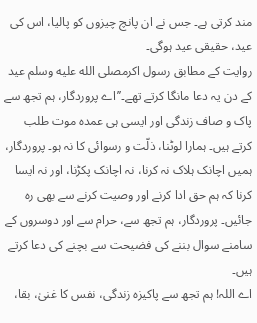مند کرتی ہے۔ جس نے ان پانچ چیزوں کو پالیا، اس کی عید، حقیقی عید ہوگی۔
روایت کے مطابق رسول اکرمصلى الله عليه وسلم عید کے دن یہ دعا مانگا کرتے تھے۔’’اے پروردگار، ہم تجھ سے پاک و صاف زندگی اور ایسی ہی عمدہ موت طلب کرتے ہیں۔ ہمارا لوٹنا، ذلّت و رسوائی کا نہ ہو۔ پروردگار، ہمیں اچانک ہلاک نہ کرنا، نہ اچانک پکڑنا، اور نہ ایسا کرنا کہ ہم حق ادا کرنے اور وصیت کرنے سے بھی رہ جائیں۔ پروردگار، ہم تجھ سے، حرام سے اور دوسروں کے سامنے سوال بننے کی فضیحت سے بچنے کی دعا کرتے ہیں۔
اے اللہ! ہم تجھ سے پاکیزہ زندگی، نفس کا غنیٰ، بقا،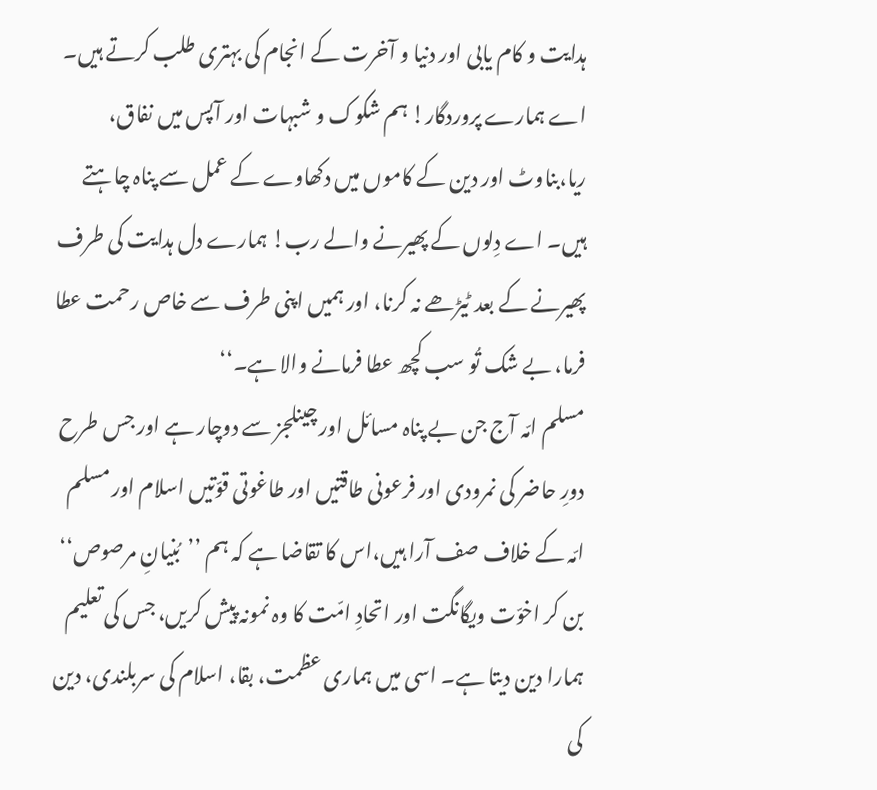ہدایت و کام یابی اور دنیا و آخرت کے انجام کی بہتری طلب کرتے ہیں۔ اے ہمارے پروردگار! ہم شکوک و شبہات اور آپس میں نفاق، ریا،بناوٹ اور دین کے کاموں میں دکھاوے کے عمل سے پناہ چاہتے ہیں۔ اے دِلوں کے پھیرنے والے رب! ہمارے دل ہدایت کی طرف پھیرنے کے بعد ٹیڑھے نہ کرنا، اور ہمیں اپنی طرف سے خاص رحمت عطا فرما، بے شک تُو سب کچھ عطا فرمانے والا ہے۔‘‘
مسلم امّہ آج جن بے پناہ مسائل اور چینلجز سے دوچار ہے اور جس طرح دورِ حاضر کی نمرودی اور فرعونی طاقتیں اور طاغوتی قوّتیں اسلام اور مسلم امّہ کے خلاف صف آرا ہیں،اس کا تقاضا ہے کہ ہم ’’بُنیانِ مرصوص‘‘ بن کر اخوّت ویگانگت اور اتحادِ امّت کا وہ نمونہ پیش کریں، جس کی تعلیم ہمارا دین دیتا ہے۔ اسی میں ہماری عظمت، بقا، اسلام کی سربلندی، دین کی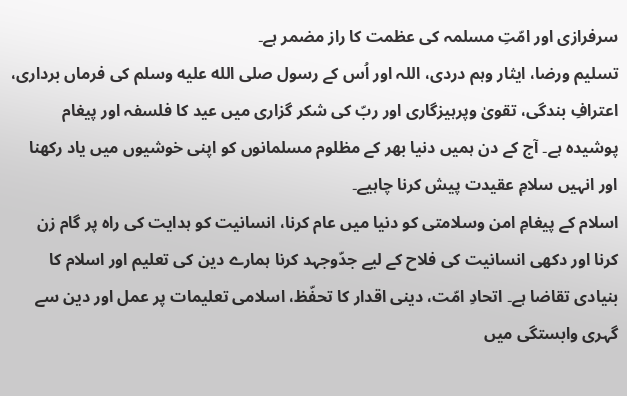سرفرازی اور امّتِ مسلمہ کی عظمت کا راز مضمر ہے۔
تسلیم ورضا، ایثار وہم دردی، اللہ اور اُس کے رسول صلى الله عليه وسلم کی فرماں برداری، اعترافِ بندگی، تقویٰ وپرہیزگاری اور ربّ کی شکر گزاری میں عید کا فلسفہ اور پیغام پوشیدہ ہے۔ آج کے دن ہمیں دنیا بھر کے مظلوم مسلمانوں کو اپنی خوشیوں میں یاد رکھنا اور انہیں سلامِ عقیدت پیش کرنا چاہیے۔
اسلام کے پیغامِ امن وسلامتی کو دنیا میں عام کرنا، انسانیت کو ہدایت کی راہ پر گام زن کرنا اور دکھی انسانیت کی فلاح کے لیے جدّوجہد کرنا ہمارے دین کی تعلیم اور اسلام کا بنیادی تقاضا ہے۔ اتحادِ امّت، دینی اقدار کا تحفّظ، اسلامی تعلیمات پر عمل اور دین سے گہری وابستگی میں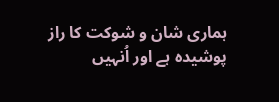ہماری شان و شوکت کا راز پوشیدہ ہے اور اُنہیں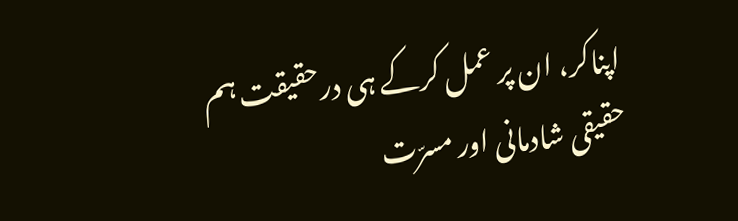اپناکر، ان پر عمل کرکے ہی درحقیقت ہم حقیقی شادمانی اور مسرّت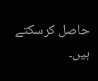حاصل کرسکتے ہیں۔